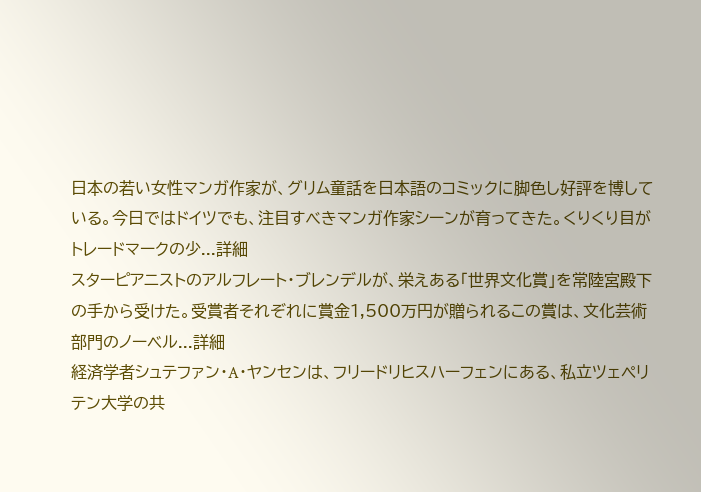日本の若い女性マンガ作家が、グリム童話を日本語のコミックに脚色し好評を博している。今日ではドイツでも、注目すべきマンガ作家シーンが育ってきた。くりくり目がトレードマークの少...詳細
スターピアニストのアルフレート・ブレンデルが、栄えある「世界文化賞」を常陸宮殿下の手から受けた。受賞者それぞれに賞金1,500万円が贈られるこの賞は、文化芸術部門のノーベル...詳細
経済学者シュテファン・A・ヤンセンは、フリードリヒスハーフェンにある、私立ツェペリテン大学の共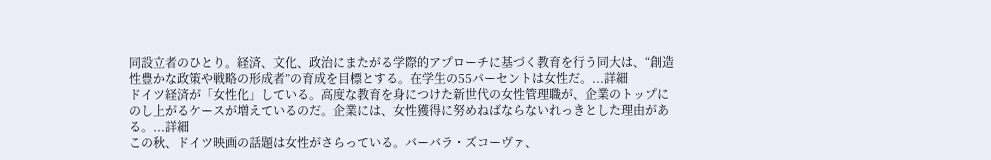同設立者のひとり。経済、文化、政治にまたがる学際的アプローチに基づく教育を行う同大は、“創造性豊かな政策や戦略の形成者”の育成を目標とする。在学生の55パーセントは女性だ。...詳細
ドイツ経済が「女性化」している。高度な教育を身につけた新世代の女性管理職が、企業のトップにのし上がるケースが増えているのだ。企業には、女性獲得に努めねばならないれっきとした理由がある。...詳細
この秋、ドイツ映画の話題は女性がさらっている。バーバラ・ズコーヴァ、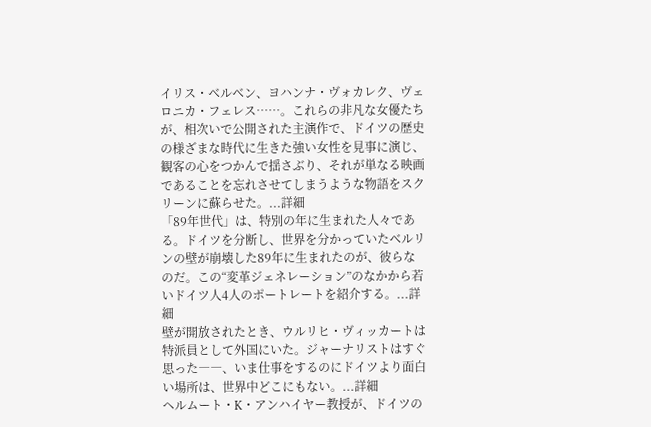イリス・ベルベン、ヨハンナ・ヴォカレク、ヴェロニカ・フェレス……。これらの非凡な女優たちが、相次いで公開された主演作で、ドイツの歴史の様ざまな時代に生きた強い女性を見事に演じ、観客の心をつかんで揺さぶり、それが単なる映画であることを忘れさせてしまうような物語をスクリーンに蘇らせた。...詳細
「89年世代」は、特別の年に生まれた人々である。ドイツを分断し、世界を分かっていたベルリンの壁が崩壊した89年に生まれたのが、彼らなのだ。この“変革ジェネレーション”のなかから若いドイツ人4人のポートレートを紹介する。...詳細
壁が開放されたとき、ウルリヒ・ヴィッカートは特派員として外国にいた。ジャーナリストはすぐ思った――、いま仕事をするのにドイツより面白い場所は、世界中どこにもない。...詳細
ヘルムート・K・アンハイヤー教授が、ドイツの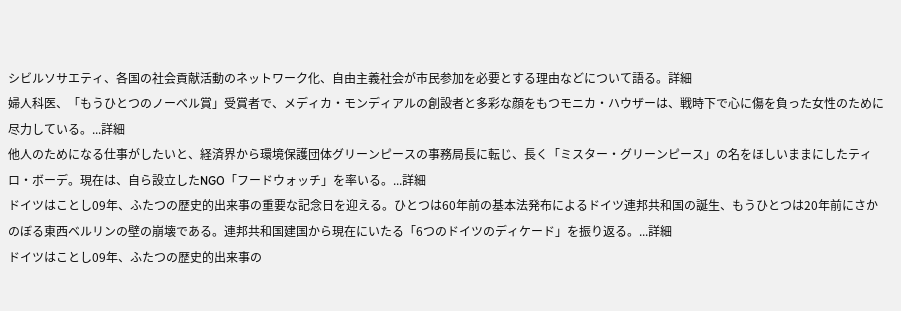シビルソサエティ、各国の社会貢献活動のネットワーク化、自由主義社会が市民参加を必要とする理由などについて語る。詳細
婦人科医、「もうひとつのノーベル賞」受賞者で、メディカ・モンディアルの創設者と多彩な顔をもつモニカ・ハウザーは、戦時下で心に傷を負った女性のために尽力している。...詳細
他人のためになる仕事がしたいと、経済界から環境保護団体グリーンピースの事務局長に転じ、長く「ミスター・グリーンピース」の名をほしいままにしたティロ・ボーデ。現在は、自ら設立したNGO「フードウォッチ」を率いる。...詳細
ドイツはことし09年、ふたつの歴史的出来事の重要な記念日を迎える。ひとつは60年前の基本法発布によるドイツ連邦共和国の誕生、もうひとつは20年前にさかのぼる東西ベルリンの壁の崩壊である。連邦共和国建国から現在にいたる「6つのドイツのディケード」を振り返る。...詳細
ドイツはことし09年、ふたつの歴史的出来事の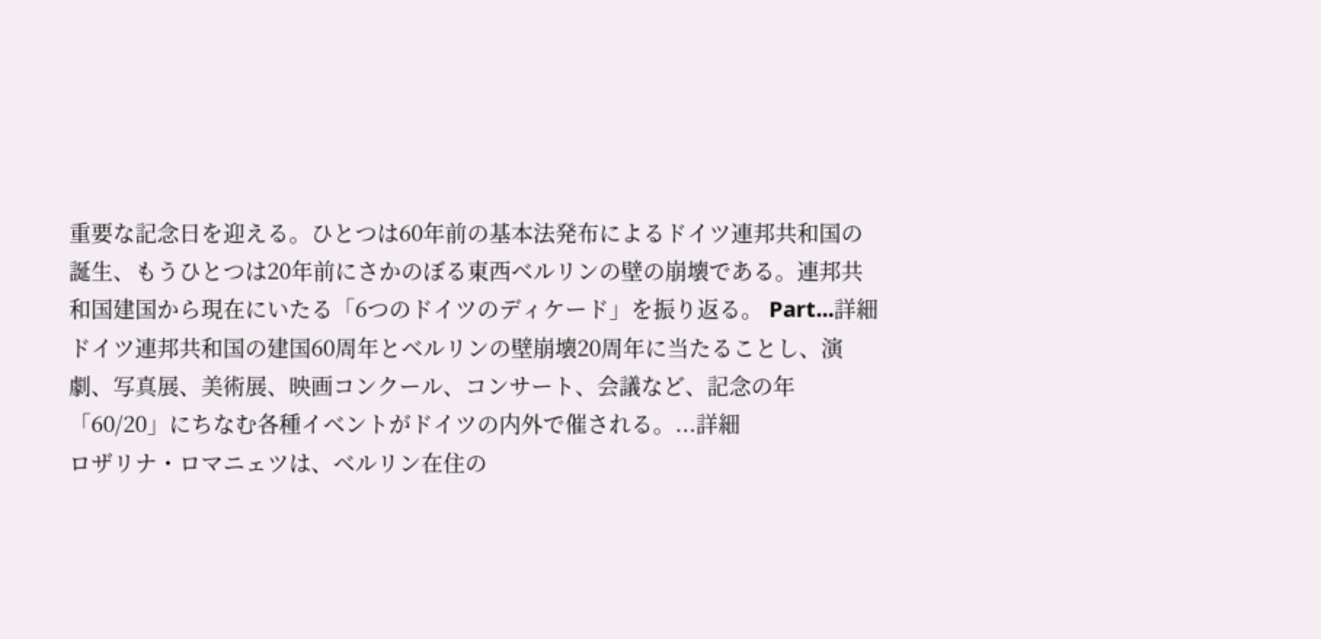重要な記念日を迎える。ひとつは60年前の基本法発布によるドイツ連邦共和国の誕生、もうひとつは20年前にさかのぼる東西ベルリンの壁の崩壊である。連邦共和国建国から現在にいたる「6つのドイツのディケード」を振り返る。 Part...詳細
ドイツ連邦共和国の建国60周年とベルリンの壁崩壊20周年に当たることし、演劇、写真展、美術展、映画コンクール、コンサート、会議など、記念の年「60/20」にちなむ各種イベントがドイツの内外で催される。...詳細
ロザリナ・ロマニェツは、ベルリン在住の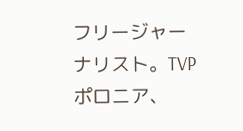フリージャーナリスト。TVPポロニア、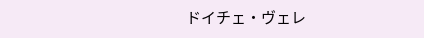ドイチェ・ヴェレ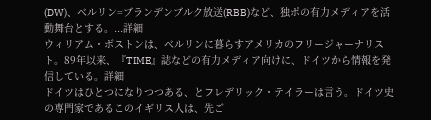(DW)、ベルリン=ブランデンブルク放送(RBB)など、独ポの有力メディアを活動舞台とする。...詳細
ウィリアム・ボストンは、ベルリンに暮らすアメリカのフリージャーナリスト。89年以来、『TIME』誌などの有力メディア向けに、ドイツから情報を発信している。詳細
ドイツはひとつになりつつある、とフレデリック・テイラーは言う。ドイツ史の専門家であるこのイギリス人は、先ご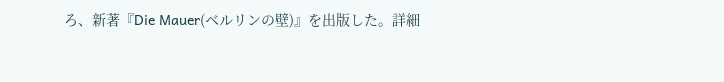ろ、新著『Die Mauer(ベルリンの壁)』を出版した。詳細